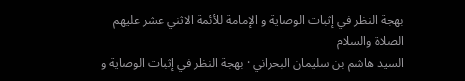بهجة النظر في إثبات الوصاية و الإمامة للأئمة الاثني عشر عليهم الصلاة والسلام
السيد هاشم بن سليمان البحراني · بهجة النظر في إثبات الوصاية و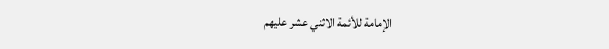الإمامة للأئمة الاثني عشر عليهم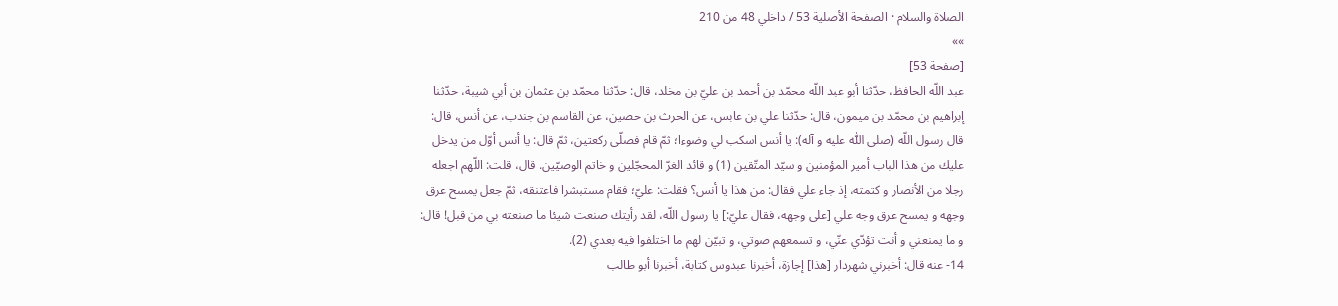الصلاة والسلام · الصفحة الأصلية 53 / داخلي 48 من 210
»»
[صفحة 53]
عبد اللّه الحافظ، حدّثنا أبو عبد اللّه محمّد بن أحمد بن عليّ بن مخلد، قال: حدّثنا محمّد بن عثمان بن أبي شيبة، حدّثنا إبراهيم بن محمّد بن ميمون، قال: حدّثنا علي بن عابس، عن الحرث بن حصين، عن القاسم بن جندب، عن أنس، قال: قال رسول اللّه (صلى اللّٰه عليه و آله): يا أنس اسكب لي وضوءا؛ ثمّ قام فصلّى ركعتين، ثمّ قال: يا أنس أوّل من يدخل عليك من هذا الباب أمير المؤمنين و سيّد المتّقين (1) و قائد الغرّ المحجّلين و خاتم الوصيّين. قال، قلت: اللّهم اجعله رجلا من الأنصار و كتمته، إذ جاء علي فقال: من هذا يا أنس؟ فقلت: عليّ؛ فقام مستبشرا فاعتنقه، ثمّ جعل يمسح عرق وجهه و يمسح عرق وجه علي [على وجهه، فقال عليّ:] يا رسول اللّه، لقد رأيتك صنعت شيئا ما صنعته بي من قبل! قال: و ما يمنعني و أنت تؤدّي عنّي، و تسمعهم صوتي، و تبيّن لهم ما اختلفوا فيه بعدي (2).
14- عنه قال: أخبرني شهردار [هذا] إجازة، أخبرنا عبدوس كتابة، أخبرنا أبو طالب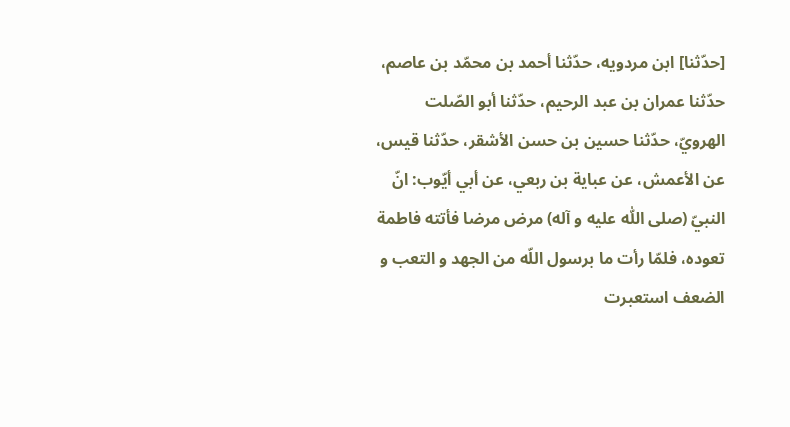[حدّثنا] ابن مردويه، حدّثنا أحمد بن محمّد بن عاصم، حدّثنا عمران بن عبد الرحيم، حدّثنا أبو الصّلت الهرويّ، حدّثنا حسين بن حسن الأشقر، حدّثنا قيس، عن الأعمش، عن عباية بن ربعي، عن أبي أيّوب: انّ النبيّ (صلى اللّٰه عليه و آله) مرض مرضا فأتته فاطمة تعوده، فلمّا رأت ما برسول اللّه من الجهد و التعب و الضعف استعبرت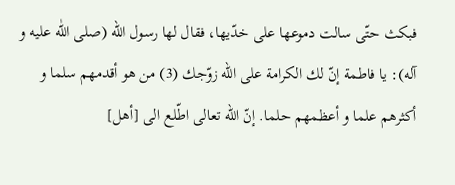فبكث حتّى سالت دموعها على خدّيها، فقال لها رسول اللّه (صلى اللّٰه عليه و آله): يا فاطمة إنّ لك الكرامة على اللّه زوّجك (3) من هو أقدمهم سلما و أكثرهم علما و أعظمهم حلما. إنّ اللّه تعالى اطّلع الى [أهل]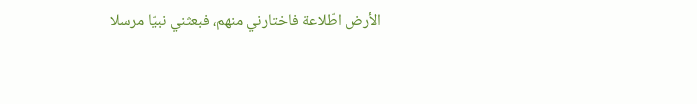الأرض اطّلاعة فاختارني منهم، فبعثني نبيّا مرسلا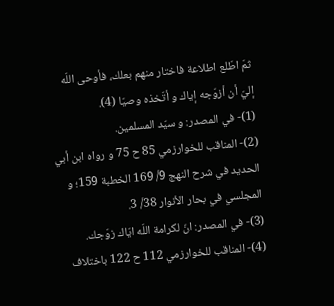ثمّ اطّلع اطلاعة فاختار منهم بعلك، فأوحى اللّه إليّ أن أزوّجه إياك و أتّخذه وصيّا (4).
(1)- في المصدر: و سيّد المسلمين.
(2)- المناقب للخوارزمي 85 ح 75 و رواه ابن أبي الحديد في شرح النهج 9/ 169 الخطبة 159؛ و المجلسي في بحار الأنوار 38/ 3.
(3)- في المصدر: انّ لكرامة اللّه ايّاك زوّجك.
(4)- المناقب للخوارزمي 112 ح 122 باختلاف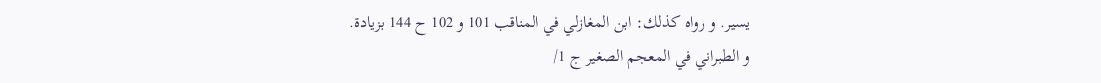يسير. و رواه كذلك: ابن المغازلي في المناقب 101 و 102 ح 144 بزيادة.
و الطبراني في المعجم الصغير ج 1/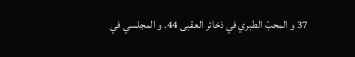37 و المحبّ الطبري في ذخائر العقبى 44. و المجلسي في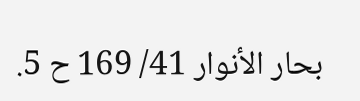بحار الأنوار 41/ 169 ح 5.